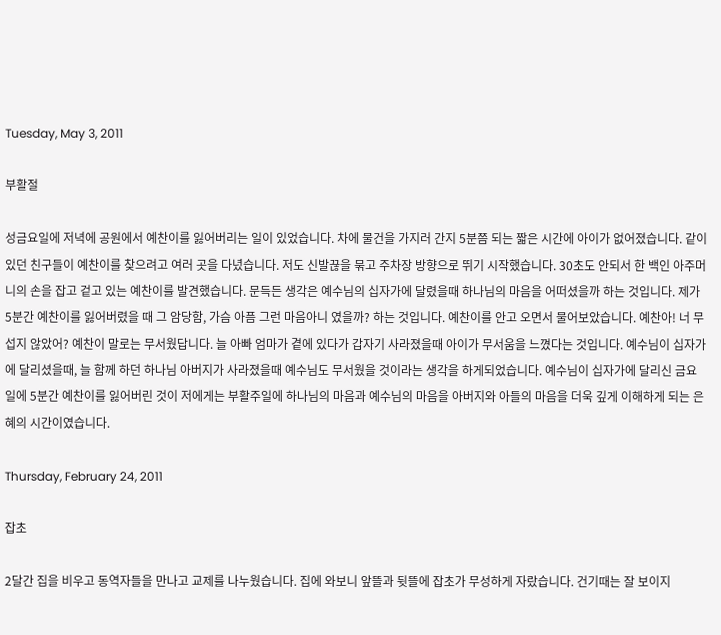Tuesday, May 3, 2011

부활절

성금요일에 저녁에 공원에서 예찬이를 잃어버리는 일이 있었습니다. 차에 물건을 가지러 간지 5분쯤 되는 짧은 시간에 아이가 없어졌습니다. 같이 있던 친구들이 예찬이를 찾으려고 여러 곳을 다녔습니다. 저도 신발끊을 묶고 주차장 방향으로 뛰기 시작했습니다. 30초도 안되서 한 백인 아주머니의 손을 잡고 겉고 있는 예찬이를 발견했습니다. 문득든 생각은 예수님의 십자가에 달렸을때 하나님의 마음을 어떠셨을까 하는 것입니다. 제가 5분간 예찬이를 잃어버렸을 때 그 암당함, 가슴 아픔 그런 마음아니 였을까? 하는 것입니다. 예찬이를 안고 오면서 물어보았습니다. 예찬아! 너 무섭지 않았어? 예찬이 말로는 무서웠답니다. 늘 아빠 엄마가 곁에 있다가 갑자기 사라졌을때 아이가 무서움을 느꼈다는 것입니다. 예수님이 십자가에 달리셨을때, 늘 함께 하던 하나님 아버지가 사라졌을때 예수님도 무서웠을 것이라는 생각을 하게되었습니다. 예수님이 십자가에 달리신 금요일에 5분간 예찬이를 잃어버린 것이 저에게는 부활주일에 하나님의 마음과 예수님의 마음을 아버지와 아들의 마음을 더욱 깊게 이해하게 되는 은혜의 시간이였습니다.

Thursday, February 24, 2011

잡초

2달간 집을 비우고 동역자들을 만나고 교제를 나누웠습니다. 집에 와보니 앞뜰과 뒷뜰에 잡초가 무성하게 자랐습니다. 건기때는 잘 보이지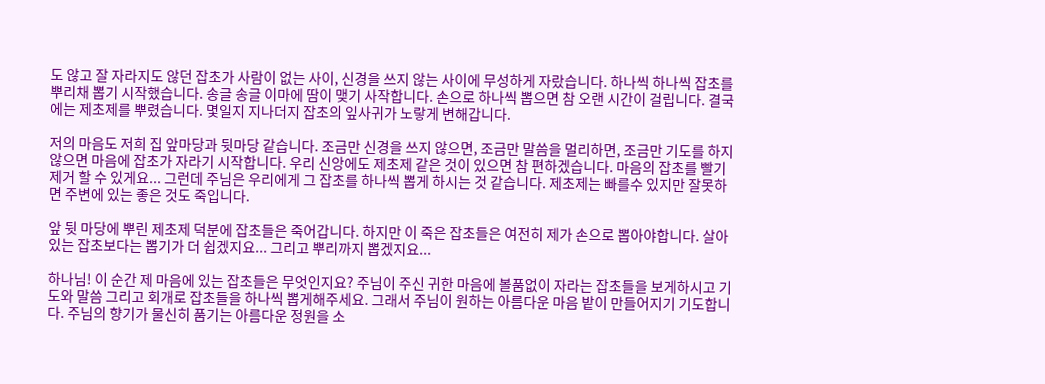도 않고 잘 자라지도 않던 잡초가 사람이 없는 사이, 신경을 쓰지 않는 사이에 무성하게 자랐습니다. 하나씩 하나씩 잡초를 뿌리채 뽑기 시작했습니다. 송글 송글 이마에 땀이 맺기 사작합니다. 손으로 하나씩 뽑으면 참 오랜 시간이 걸립니다. 결국에는 제초제를 뿌렸습니다. 몇일지 지나더지 잡초의 잎사귀가 노랗게 변해갑니다.

저의 마음도 저희 집 앞마당과 뒷마당 같습니다. 조금만 신경을 쓰지 않으면, 조금만 말씀을 멀리하면, 조금만 기도를 하지 않으면 마음에 잡초가 자라기 시작합니다. 우리 신앙에도 제초제 같은 것이 있으면 참 편하겠습니다. 마음의 잡초를 빨기 제거 할 수 있게요... 그런데 주님은 우리에게 그 잡초를 하나씩 뽑게 하시는 것 같습니다. 제초제는 빠를수 있지만 잘못하면 주변에 있는 좋은 것도 죽입니다.

앞 뒷 마당에 뿌린 제초제 덕분에 잡초들은 죽어갑니다. 하지만 이 죽은 잡초들은 여전히 제가 손으로 뽑아야합니다. 살아있는 잡초보다는 뽑기가 더 쉽겠지요... 그리고 뿌리까지 뽑겠지요...

하나님! 이 순간 제 마음에 있는 잡초들은 무엇인지요? 주님이 주신 귀한 마음에 볼품없이 자라는 잡초들을 보게하시고 기도와 말씀 그리고 회개로 잡초들을 하나씩 뽑게해주세요. 그래서 주님이 원하는 아름다운 마음 밭이 만들어지기 기도합니다. 주님의 향기가 물신히 품기는 아름다운 정원을 소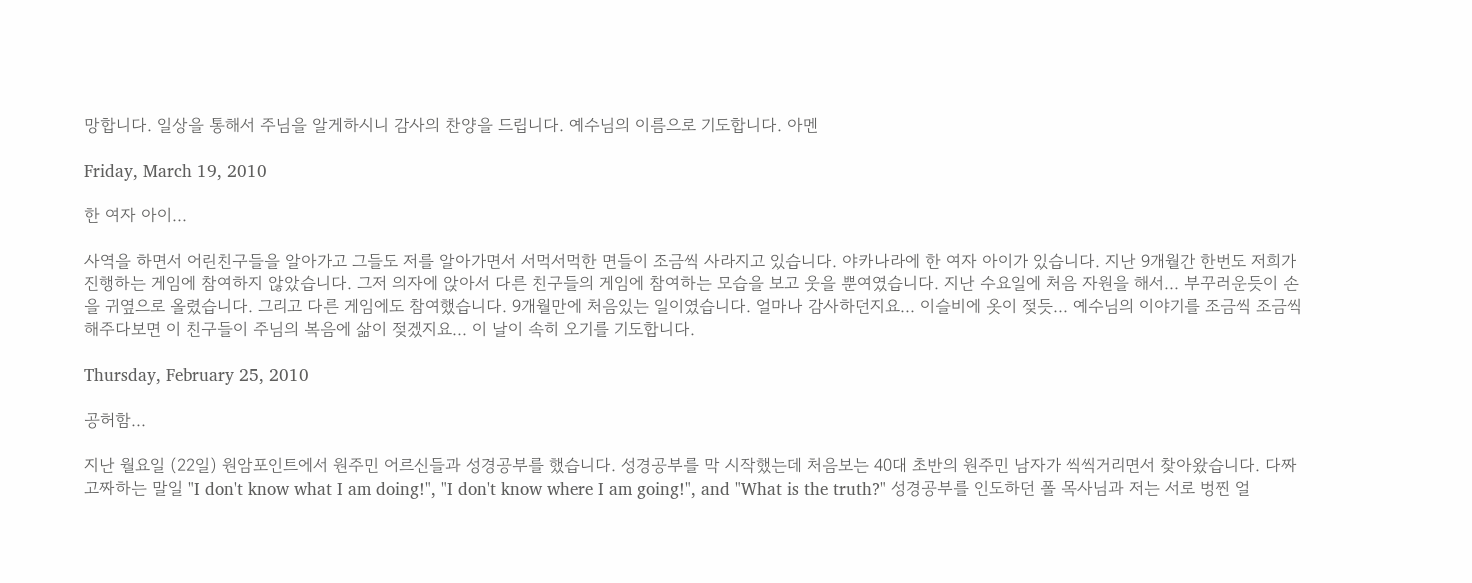망합니다. 일상을 통해서 주님을 알게하시니 감사의 찬양을 드립니다. 예수님의 이름으로 기도합니다. 아멘

Friday, March 19, 2010

한 여자 아이...

사역을 하면서 어린친구들을 알아가고 그들도 저를 알아가면서 서먹서먹한 면들이 조금씩 사라지고 있습니다. 야카나라에 한 여자 아이가 있습니다. 지난 9개월간 한번도 저희가 진행하는 게임에 참여하지 않았습니다. 그저 의자에 앉아서 다른 친구들의 게임에 참여하는 모습을 보고 웃을 뿐여였습니다. 지난 수요일에 처음 자원을 해서... 부꾸러운듯이 손을 귀옆으로 올렸습니다. 그리고 다른 게임에도 참여했습니다. 9개월만에 처음있는 일이였습니다. 얼마나 감사하던지요... 이슬비에 옷이 젖듯... 예수님의 이야기를 조금씩 조금씩 해주다보면 이 친구들이 주님의 복음에 삶이 젖겠지요... 이 날이 속히 오기를 기도합니다.

Thursday, February 25, 2010

공허함...

지난 월요일 (22일) 원암포인트에서 원주민 어르신들과 성경공부를 했습니다. 성경공부를 막 시작했는데 처음보는 40대 초반의 원주민 남자가 씩씩거리면서 찾아왔습니다. 다짜고짜하는 말일 "I don't know what I am doing!", "I don't know where I am going!", and "What is the truth?" 성경공부를 인도하던 폴 목사님과 저는 서로 벙찐 얼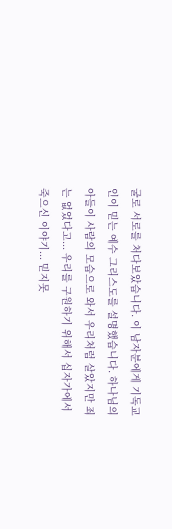굴로 서로를 처다보았습니다. 이 남자분에게 기독교인이 믿는 예수 그리스도를 설명했습니다. 하나님의 아들이 사람의 모습으로 와서 우리처럼 살았지만 죄는 없었다고... 우리를 구원하기 위해서 십자가에서 죽으신 이야기... 믿지못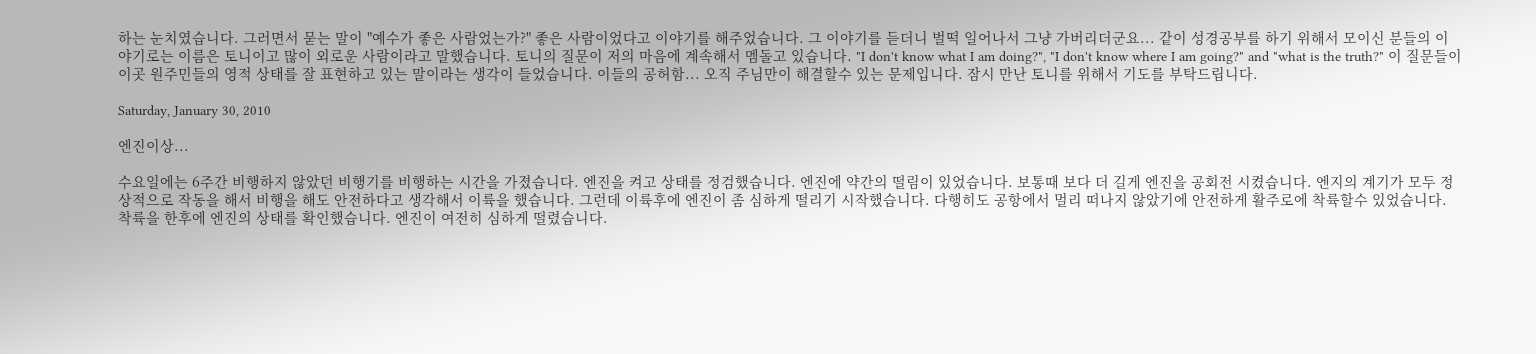하는 눈치였습니다. 그러면서 묻는 말이 "예수가 좋은 사람었는가?" 좋은 사람이었다고 이야기를 해주었습니다. 그 이야기를 듣더니 벌떡 일어나서 그냥 가버리더군요... 같이 성경공부를 하기 위해서 모이신 분들의 이야기로는 이름은 토니이고 많이 외로운 사람이라고 말했습니다. 토니의 질문이 저의 마음에 계속해서 멤돌고 있습니다. "I don't know what I am doing?", "I don't know where I am going?" and "what is the truth?" 이 질문들이 이곳 원주민들의 영적 상태를 잘 표현하고 있는 말이라는 생각이 들었습니다. 이들의 공허함... 오직 주님만이 해결할수 있는 문제입니다. 잠시 만난 토니를 위해서 기도를 부탁드립니다.

Saturday, January 30, 2010

엔진이상...

수요일에는 6주간 비행하지 않았던 비행기를 비행하는 시간을 가졌습니다. 엔진을 켜고 상태를 정검했습니다. 엔진에 약간의 떨림이 있었습니다. 보통때 보다 더 길게 엔진을 공회전 시켰습니다. 엔지의 계기가 모두 정상적으로 작동을 해서 비행을 해도 안전하다고 생각해서 이륙을 했습니다. 그런데 이륙후에 엔진이 좀 심하게 떨리기 시작했습니다. 다행히도 공항에서 멀리 떠나지 않았기에 안전하게 활주로에 착륙할수 있었습니다. 착륙을 한후에 엔진의 상태를 확인했습니다. 엔진이 여전히 심하게 떨렸습니다.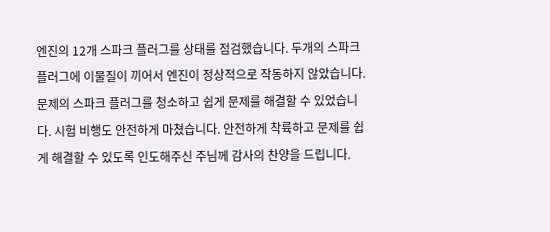엔진의 12개 스파크 플러그를 상태를 점검했습니다. 두개의 스파크 플러그에 이물질이 끼어서 엔진이 정상적으로 작동하지 않았습니다. 문제의 스파크 플러그를 청소하고 쉽게 문제를 해결할 수 있었습니다. 시험 비행도 안전하게 마쳤습니다. 안전하게 착륙하고 문제를 쉽게 해결할 수 있도록 인도해주신 주님께 감사의 찬양을 드립니다.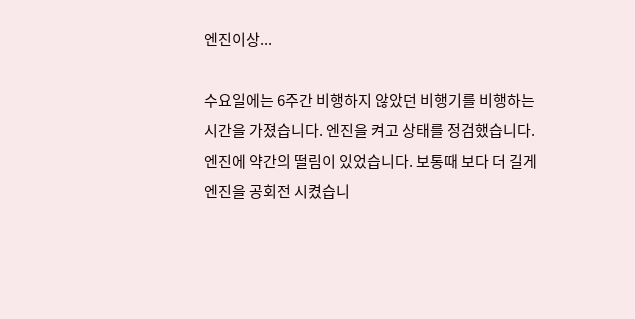엔진이상...

수요일에는 6주간 비행하지 않았던 비행기를 비행하는 시간을 가졌습니다. 엔진을 켜고 상태를 정검했습니다. 엔진에 약간의 떨림이 있었습니다. 보통때 보다 더 길게 엔진을 공회전 시켰습니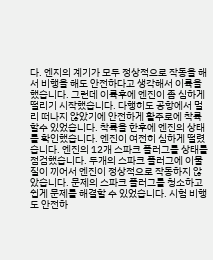다. 엔지의 계기가 모두 정상적으로 작동을 해서 비행을 해도 안전하다고 생각해서 이륙을 했습니다. 그런데 이륙후에 엔진이 좀 심하게 떨리기 시작했습니다. 다행히도 공항에서 멀리 떠나지 않았기에 안전하게 활주로에 착륙할수 있었습니다. 착륙을 한후에 엔진의 상태를 확인했습니다. 엔진이 여전히 심하게 떨렸습니다. 엔진의 12개 스파크 플러그를 상태를 점검했습니다. 두개의 스파크 플러그에 이물질이 끼어서 엔진이 정상적으로 작동하지 않았습니다. 문제의 스파크 플러그를 청소하고 쉽게 문제를 해결할 수 있었습니다. 시험 비행도 안전하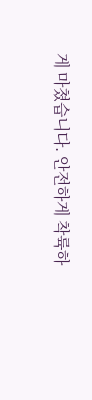게 마쳤습니다. 안전하게 착륙하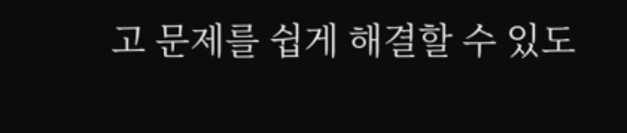고 문제를 쉽게 해결할 수 있도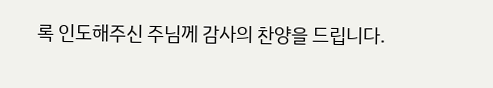록 인도해주신 주님께 감사의 찬양을 드립니다.